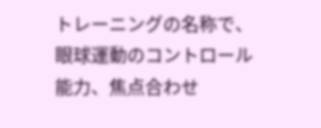トレーニングの名称で、眼球運動のコントロール能力、焦点合わせ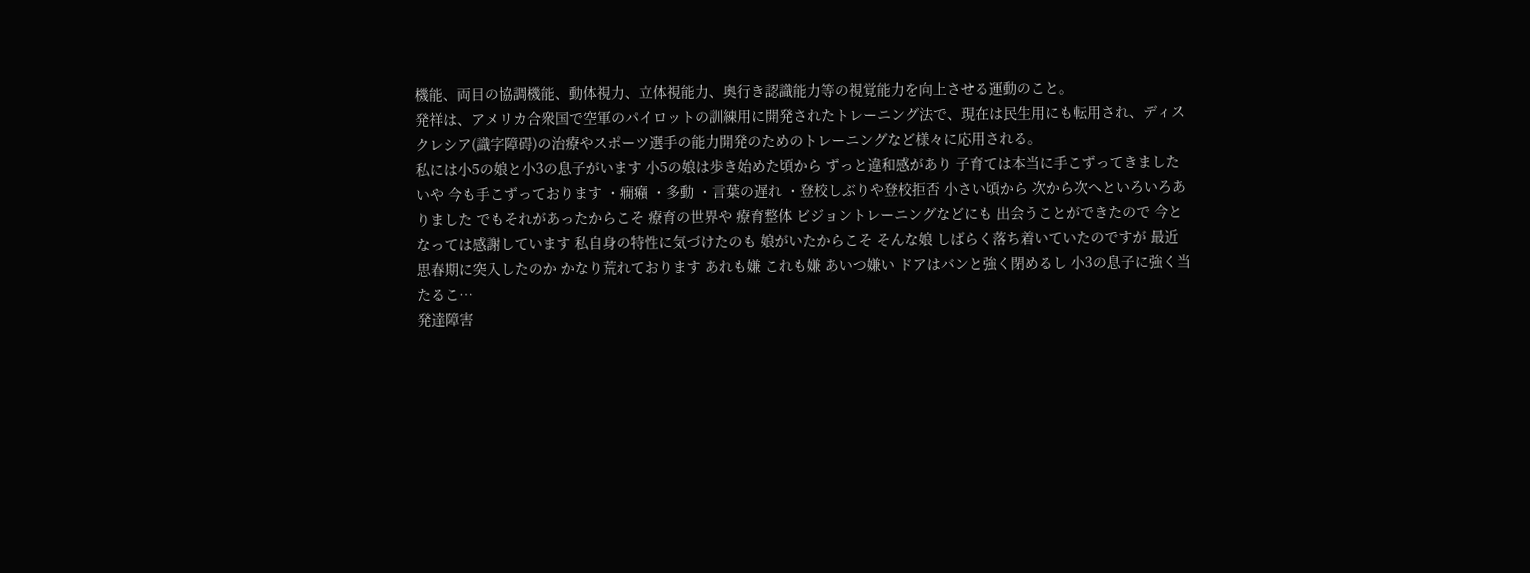機能、両目の協調機能、動体視力、立体視能力、奥行き認識能力等の視覚能力を向上させる運動のこと。
発祥は、アメリカ合衆国で空軍のパイロットの訓練用に開発されたトレーニング法で、現在は民生用にも転用され、ディスクレシア(識字障碍)の治療やスポーツ選手の能力開発のためのトレーニングなど様々に応用される。
私には小5の娘と小3の息子がいます 小5の娘は歩き始めた頃から ずっと違和感があり 子育ては本当に手こずってきました いや 今も手こずっております ・癇癪 ・多動 ・言葉の遅れ ・登校しぶりや登校拒否 小さい頃から 次から次へといろいろありました でもそれがあったからこそ 療育の世界や 療育整体 ビジョントレーニングなどにも 出会うことができたので 今となっては感謝しています 私自身の特性に気づけたのも 娘がいたからこそ そんな娘 しばらく落ち着いていたのですが 最近 思春期に突入したのか かなり荒れております あれも嫌 これも嫌 あいつ嫌い ドアはバンと強く閉めるし 小3の息子に強く当たるこ…
発達障害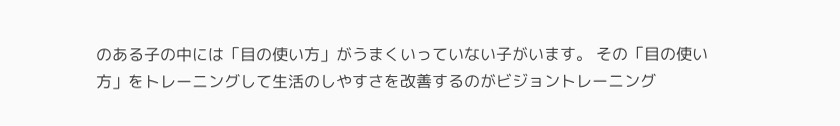のある子の中には「目の使い方」がうまくいっていない子がいます。 その「目の使い方」をトレーニングして生活のしやすさを改善するのがビジョントレーニング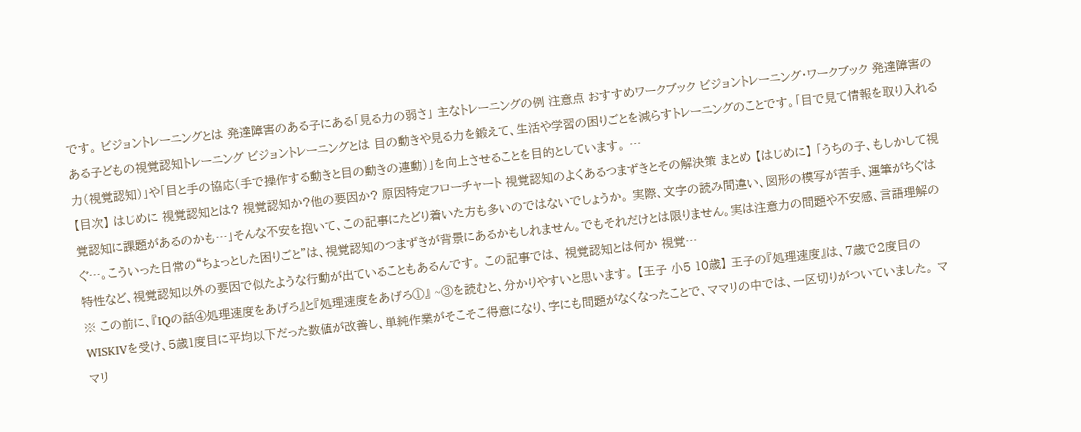です。 ビジョントレーニングとは 発達障害のある子にある「見る力の弱さ」 主なトレーニングの例 注意点 おすすめワークブック ビジョントレーニング・ワークブック 発達障害のある子どもの視覚認知トレーニング ビジョントレーニングとは 目の動きや見る力を鍛えて、生活や学習の困りごとを減らすトレーニングのことです。「目で見て情報を取り入れる力(視覚認知)」や「目と手の協応(手で操作する動きと目の動きの連動)」を向上させることを目的としています。 …
【目次】 はじめに 視覚認知とは? 視覚認知か?他の要因か? 原因特定フローチャート 視覚認知のよくあるつまずきとその解決策 まとめ 【はじめに】 「うちの子、もしかして視覚認知に課題があるのかも…」そんな不安を抱いて、この記事にたどり着いた方も多いのではないでしょうか。 実際、文字の読み間違い、図形の模写が苦手、運筆がちぐはぐ…。こういった日常の“ちょっとした困りごと”は、視覚認知のつまずきが背景にあるかもしれません。でもそれだけとは限りません。実は注意力の問題や不安感、言語理解の特性など、視覚認知以外の要因で似たような行動が出ていることもあるんです。 この記事では、 視覚認知とは何か 視覚…
※ この前に、『IQの話④処理速度をあげろ』と『処理速度をあげろ①』 ~③を読むと、分かりやすいと思います。 【王子 小5 10歳】 王子の『処理速度』は、7歳で2度目のWISKⅣを受け、5歳1度目に平均以下だった数値が改善し、単純作業がそこそこ得意になり、字にも問題がなくなったことで、ママリの中では、一区切りがついていました。 ママリ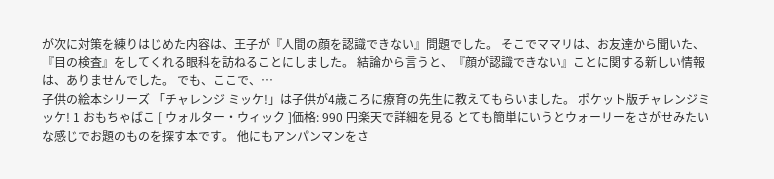が次に対策を練りはじめた内容は、王子が『人間の顔を認識できない』問題でした。 そこでママリは、お友達から聞いた、『目の検査』をしてくれる眼科を訪ねることにしました。 結論から言うと、『顔が認識できない』ことに関する新しい情報は、ありませんでした。 でも、ここで、…
子供の絵本シリーズ 「チャレンジ ミッケ!」は子供が4歳ころに療育の先生に教えてもらいました。 ポケット版チャレンジミッケ! 1 おもちゃばこ [ ウォルター・ウィック ]価格: 990 円楽天で詳細を見る とても簡単にいうとウォーリーをさがせみたいな感じでお題のものを探す本です。 他にもアンパンマンをさ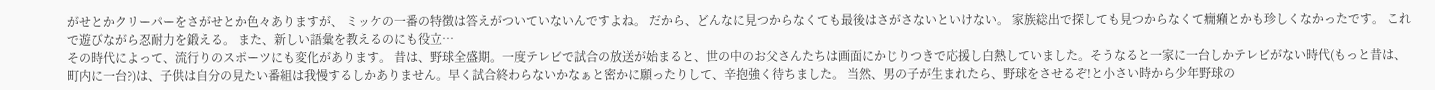がせとかクリーパーをさがせとか色々ありますが、 ミッケの一番の特徴は答えがついていないんですよね。 だから、どんなに見つからなくても最後はさがさないといけない。 家族総出で探しても見つからなくて癇癪とかも珍しくなかったです。 これで遊びながら忍耐力を鍛える。 また、新しい語彙を教えるのにも役立…
その時代によって、流行りのスポーツにも変化があります。 昔は、野球全盛期。一度テレビで試合の放送が始まると、世の中のお父さんたちは画面にかじりつきで応援し白熱していました。そうなると一家に一台しかテレビがない時代(もっと昔は、町内に一台?)は、子供は自分の見たい番組は我慢するしかありません。早く試合終わらないかなぁと密かに願ったりして、辛抱強く待ちました。 当然、男の子が生まれたら、野球をさせるぞ!と小さい時から少年野球の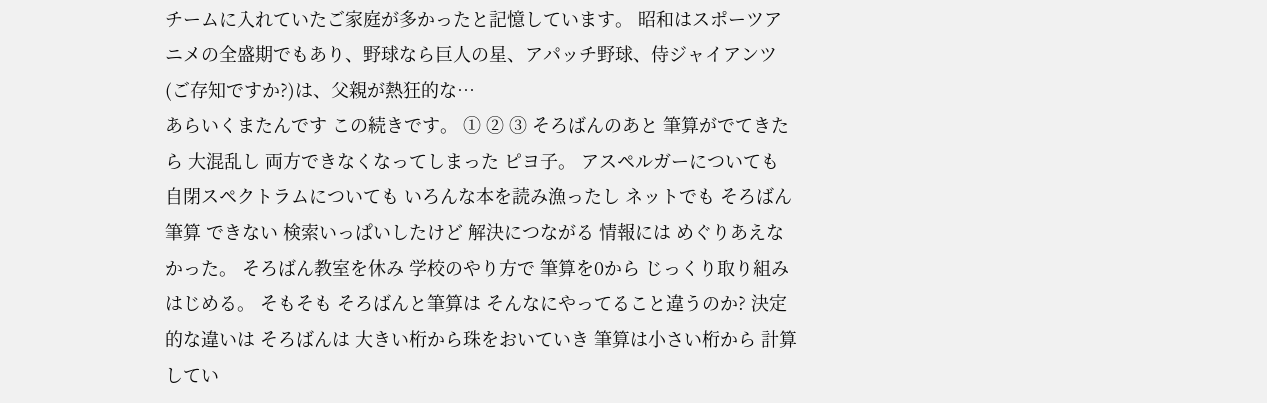チームに入れていたご家庭が多かったと記憶しています。 昭和はスポーツアニメの全盛期でもあり、野球なら巨人の星、アパッチ野球、侍ジャイアンツ(ご存知ですか?)は、父親が熱狂的な…
あらいくまたんです この続きです。 ① ② ③ そろばんのあと 筆算がでてきたら 大混乱し 両方できなくなってしまった ピヨ子。 アスペルガーについても 自閉スペクトラムについても いろんな本を読み漁ったし ネットでも そろばん 筆算 できない 検索いっぱいしたけど 解決につながる 情報には めぐりあえなかった。 そろばん教室を休み 学校のやり方で 筆算を0から じっくり取り組みはじめる。 そもそも そろばんと筆算は そんなにやってること違うのか? 決定的な違いは そろばんは 大きい桁から珠をおいていき 筆算は小さい桁から 計算してい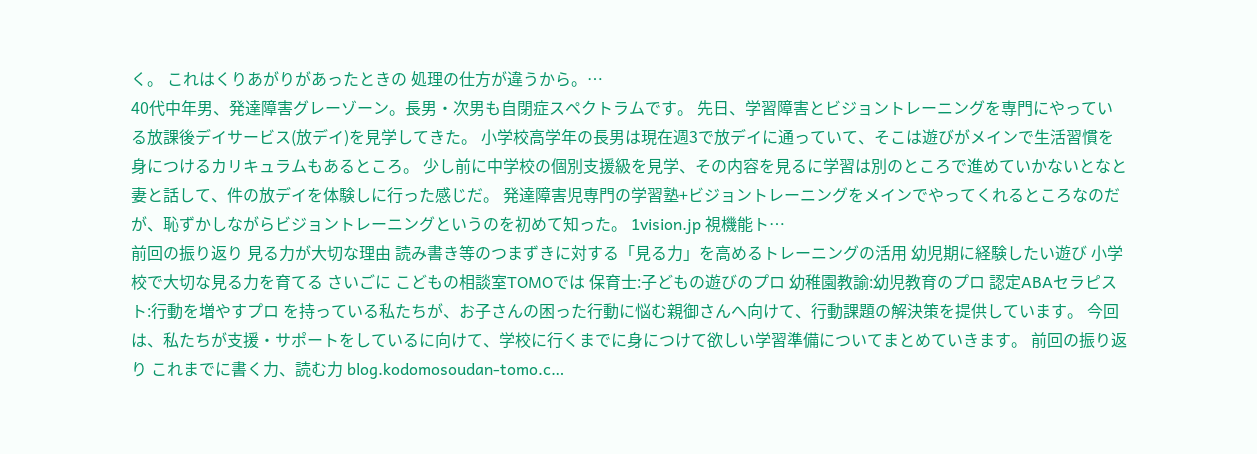く。 これはくりあがりがあったときの 処理の仕方が違うから。…
40代中年男、発達障害グレーゾーン。長男・次男も自閉症スペクトラムです。 先日、学習障害とビジョントレーニングを専門にやっている放課後デイサービス(放デイ)を見学してきた。 小学校高学年の長男は現在週3で放デイに通っていて、そこは遊びがメインで生活習慣を身につけるカリキュラムもあるところ。 少し前に中学校の個別支援級を見学、その内容を見るに学習は別のところで進めていかないとなと妻と話して、件の放デイを体験しに行った感じだ。 発達障害児専門の学習塾+ビジョントレーニングをメインでやってくれるところなのだが、恥ずかしながらビジョントレーニングというのを初めて知った。 1vision.jp 視機能ト…
前回の振り返り 見る力が大切な理由 読み書き等のつまずきに対する「見る力」を高めるトレーニングの活用 幼児期に経験したい遊び 小学校で大切な見る力を育てる さいごに こどもの相談室TOMOでは 保育士:子どもの遊びのプロ 幼稚園教諭:幼児教育のプロ 認定ABAセラピスト:行動を増やすプロ を持っている私たちが、お子さんの困った行動に悩む親御さんへ向けて、行動課題の解決策を提供しています。 今回は、私たちが支援・サポートをしているに向けて、学校に行くまでに身につけて欲しい学習準備についてまとめていきます。 前回の振り返り これまでに書く力、読む力 blog.kodomosoudan-tomo.c…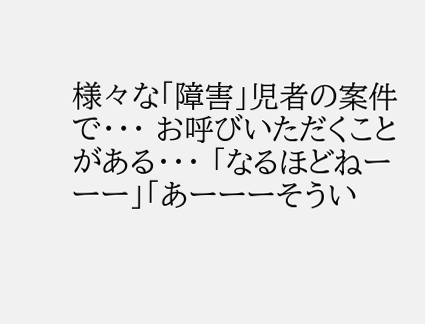様々な「障害」児者の案件で・・・ お呼びいただくことがある・・・ 「なるほどねーーー」「あーーーそうい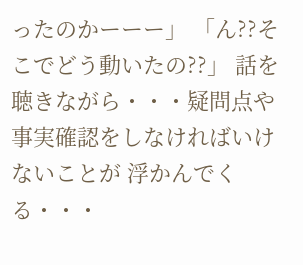ったのかーーー」 「ん??そこでどう動いたの??」 話を聴きながら・・・疑問点や事実確認をしなければいけないことが 浮かんでくる・・・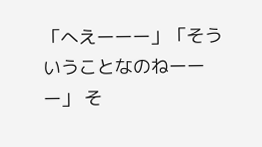「へえーーー」「そういうことなのねーーー」 そ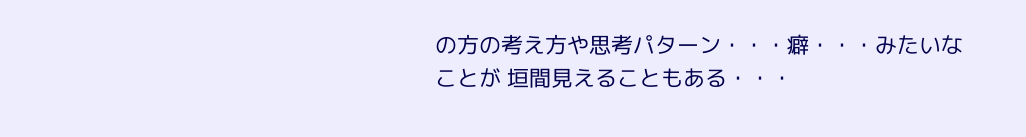の方の考え方や思考パターン・・・癖・・・みたいなことが 垣間見えることもある・・・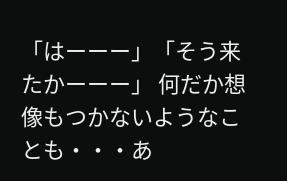「はーーー」「そう来たかーーー」 何だか想像もつかないようなことも・・・あ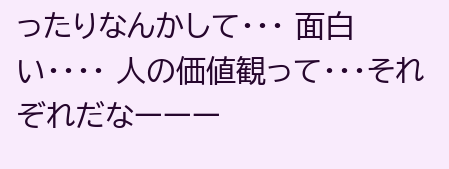ったりなんかして・・・ 面白い・・・・ 人の価値観って・・・それぞれだなーーー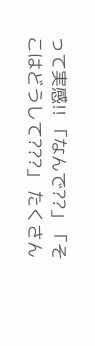って実感!! 「なんで??」「そこはどうして???」 たくさん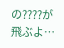の????が飛ぶよ…